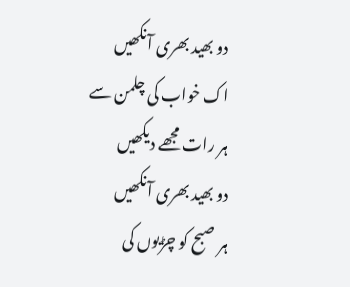دو بھید بھری آنکھیں
اک خواب کی چلمن سے
ہر رات مجھے دیکھیں
دو بھید بھری آنکھیں
ہر صبح کو چڑیوں کی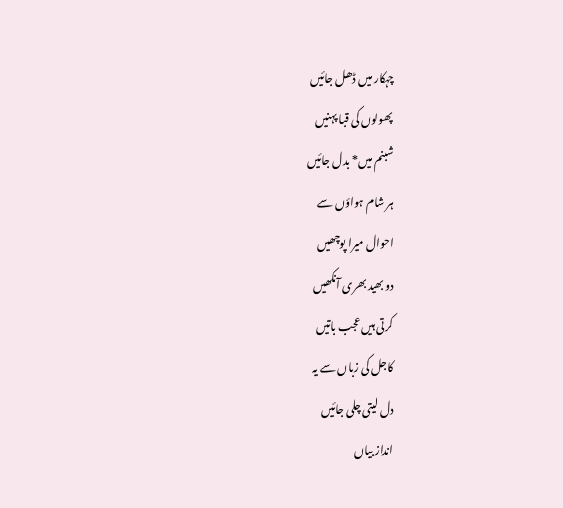چہکار میں ڈھل جائیں
پھولوں کی قبا پہنیں
شبنم میں* بدل جائیں
ہر شام ہواؤں سے
احوال میرا پوچھیں
دو بھید بھری آنکھیں
کرتی ہیں عجب باتیں
کاجل کی زباں سے یہ
دل لیتی چلی جائیں
انداز بیاں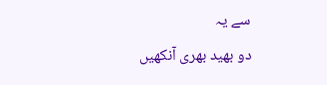سے یہ
دو بھید بھری آنکھیں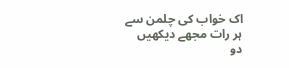اک خواب کی چلمن سے
ہر رات مجھے دیکھیں
دو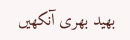بھید بھری آنکھیں